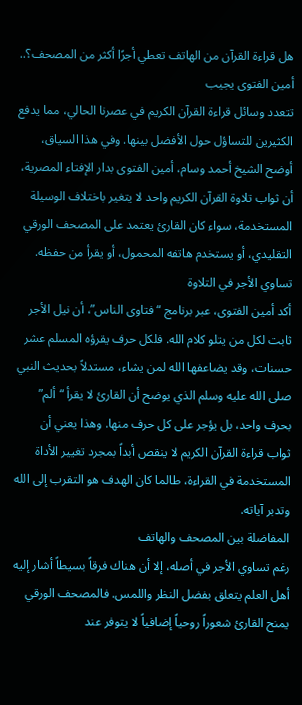هل قراءة القرآن من الهاتف تعطي أجرًا أكثر من المصحف؟.. أمين الفتوى يجيب
تتعدد وسائل قراءة القرآن الكريم في عصرنا الحالي، مما يدفع الكثيرين للتساؤل حول الأفضل بينها. وفي هذا السياق، أوضح الشيخ أحمد وسام، أمين الفتوى بدار الإفتاء المصرية، أن ثواب تلاوة القرآن الكريم واحد لا يتغير باختلاف الوسيلة المستخدمة، سواء كان القارئ يعتمد على المصحف الورقي التقليدي، أو يستخدم هاتفه المحمول، أو يقرأ من حفظه.
تساوي الأجر في التلاوة
أكد أمين الفتوى، عبر برنامج “فتاوى الناس”، أن نيل الأجر ثابت لكل من يتلو كلام الله. فلكل حرف يقرؤه المسلم عشر حسنات، وقد يضاعفها الله لمن يشاء، مستدلاً بحديث النبي صلى الله عليه وسلم الذي يوضح أن القارئ لا يقرأ “ألم” بحرف واحد، بل يؤجر على كل حرف منها. وهذا يعني أن ثواب قراءة القرآن الكريم لا ينقص أبداً بمجرد تغيير الأداة المستخدمة في القراءة، طالما كان الهدف هو التقرب إلى الله وتدبر آياته.
المفاضلة بين المصحف والهاتف
رغم تساوي الأجر في أصله، إلا أن هناك فرقاً بسيطاً أشار إليه أهل العلم يتعلق بفضل النظر واللمس. فالمصحف الورقي يمنح القارئ شعوراً روحياً إضافياً لا يتوفر عند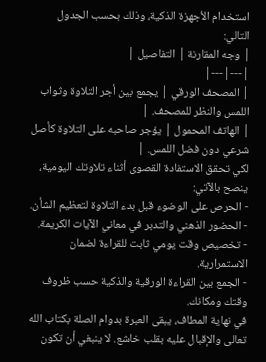استخدام الأجهزة الذكية، وذلك بحسب الجدول التالي:
| وجه المقارنة | التفاصيل |
|---|---|
| المصحف الورقي | يجمع بين أجر التلاوة وثواب اللمس والنظر للمصحف. |
| الهاتف المحمول | يؤجر صاحبه على التلاوة كأصل شرعي دون فضل اللمس. |
لكي تحقق الاستفادة القصوى أثناء تلاوتك اليومية، ينصح بالآتي:
- الحرص على الوضوء قبل بدء التلاوة لتعظيم الشأن.
- الحضور الذهني والتدبر في معاني الآيات الكريمة.
- تخصيص وقت يومي ثابت للقراءة لضمان الاستمرارية.
- الجمع بين القراءة الورقية والذكية حسب ظروف وقتك ومكانك.
في نهاية المطاف، يبقى العبرة بدوام الصلة بكتاب الله تعالى والإقبال عليه بقلب خاشع. لا ينبغي أن تكون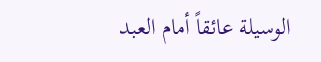الوسيلة عائقاً أمام العبد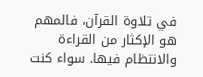في تلاوة القرآن، فالمهم هو الإكثار من القراءة والانتظام فيها. سواء كنت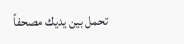تحمل بين يديك مصحفاً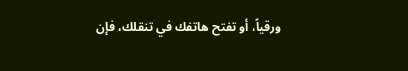ورقياً، أو تفتح هاتفك في تنقلك، فإن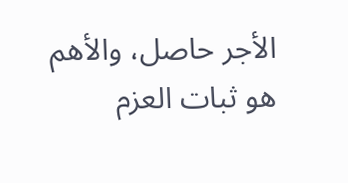الأجر حاصل، والأهم هو ثبات العزم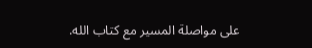على مواصلة المسير مع كتاب الله.